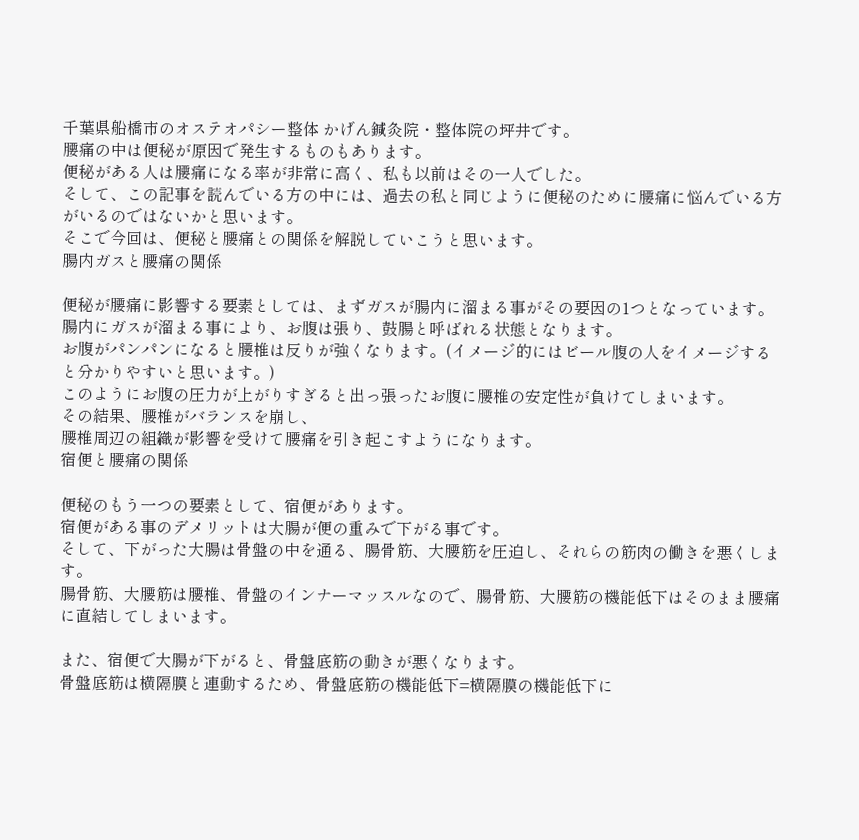千葉県船橋市のオステオパシー整体 かげん鍼灸院・整体院の坪井です。
腰痛の中は便秘が原因で発生するものもあります。
便秘がある人は腰痛になる率が非常に高く、私も以前はその一人でした。
そして、この記事を読んでいる方の中には、過去の私と同じように便秘のために腰痛に悩んでいる方がいるのではないかと思います。
そこで今回は、便秘と腰痛との関係を解説していこうと思います。
腸内ガスと腰痛の関係

便秘が腰痛に影響する要素としては、まずガスが腸内に溜まる事がその要因の1つとなっています。
腸内にガスが溜まる事により、お腹は張り、鼓腸と呼ばれる状態となります。
お腹がパンパンになると腰椎は反りが強くなります。(イメージ的にはビール腹の人をイメージすると分かりやすいと思います。)
このようにお腹の圧力が上がりすぎると出っ張ったお腹に腰椎の安定性が負けてしまいます。
その結果、腰椎がバランスを崩し、
腰椎周辺の組織が影響を受けて腰痛を引き起こすようになります。
宿便と腰痛の関係

便秘のもう一つの要素として、宿便があります。
宿便がある事のデメリットは大腸が便の重みで下がる事です。
そして、下がった大腸は骨盤の中を通る、腸骨筋、大腰筋を圧迫し、それらの筋肉の働きを悪くします。
腸骨筋、大腰筋は腰椎、骨盤のインナーマッスルなので、腸骨筋、大腰筋の機能低下はそのまま腰痛に直結してしまいます。

また、宿便で大腸が下がると、骨盤底筋の動きが悪くなります。
骨盤底筋は横隔膜と連動するため、骨盤底筋の機能低下=横隔膜の機能低下に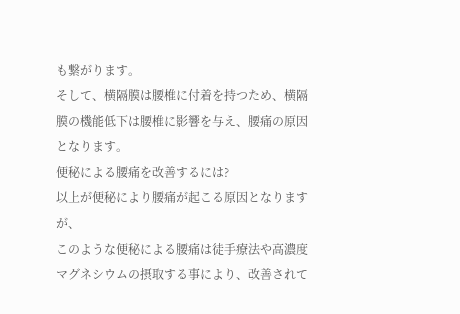も繋がります。
そして、横隔膜は腰椎に付着を持つため、横隔膜の機能低下は腰椎に影響を与え、腰痛の原因となります。
便秘による腰痛を改善するには?
以上が便秘により腰痛が起こる原因となりますが、
このような便秘による腰痛は徒手療法や高濃度マグネシウムの摂取する事により、改善されて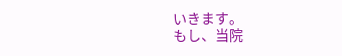いきます。
もし、当院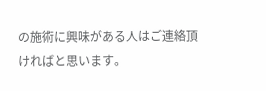の施術に興味がある人はご連絡頂ければと思います。